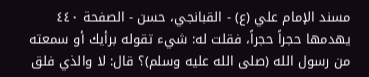مسند الإمام علي (ع) - القبانجي، حسن - الصفحة ٤٤٠
يهدمها حجراً حجراً، فقلت له: شيء تقوله برأيك أو سمعته من رسول الله (صلى الله عليه وسلم)؟ قال: لا والذي فلق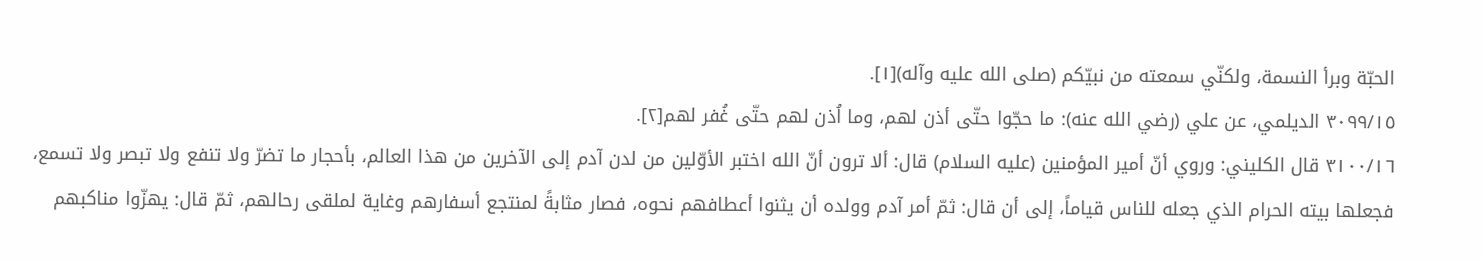الحبّة وبرأ النسمة، ولكنّي سمعته من نبيّكم (صلى الله عليه وآله)[١].
٣٠٩٩/١٥ الديلمي، عن علي (رضي الله عنه): ما حجّوا حتّى أذن لهم، وما اُذن لهم حتّى غُفر لهم[٢].
٣١٠٠/١٦ قال الكليني: وروي أنّ أمير المؤمنين (عليه السلام) قال: ألا ترون أنّ الله اختبر الأوّلين من لدن آدم إلى الآخرين من هذا العالم، بأحجار ما تضرّ ولا تنفع ولا تبصر ولا تسمع، فجعلها بيته الحرام الذي جعله للناس قياماً، إلى أن قال: ثمّ أمر آدم وولده أن يثنوا أعطافهم نحوه، فصار مثابةً لمنتجع أسفارهم وغاية لملقى رحالهم، ثمّ قال: يهزّوا مناكبهم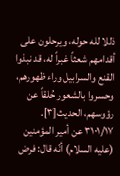ذللا لله حوله، ويرحلون على أقدامهم شعثاً غبراً له، قد نبذوا القنع والسرابيل وراء ظهورهم، وحسروا بالشعور حُلقاً عن رؤوسهم، الحديث[٣].
٣١٠١/١٧ عن أمير المؤمنين (عليه السلام) أنّه قال: فرض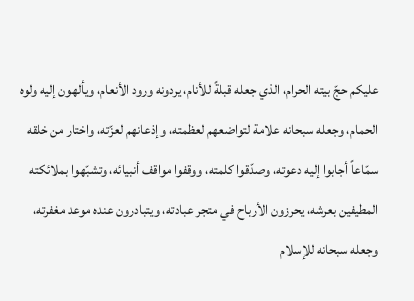عليكم حجّ بيته الحرام، الذي جعله قبلةً للأنام، يردونه ورود الأنعام، ويألهون إليه ولوه الحمام، وجعله سبحانه علامة لتواضعهم لعظمته، وإذعانهم لعزّته، واختار من خلقه سمّاعاً أجابوا إليه دعوته، وصدّقوا كلمته، ووقفوا مواقف أنبيائه، وتشبّهوا بملائكته المطيفين بعرشه، يحرزون الأرباح في متجر عبادته، ويتبادرون عنده موعد مغفرته، وجعله سبحانه للإسلام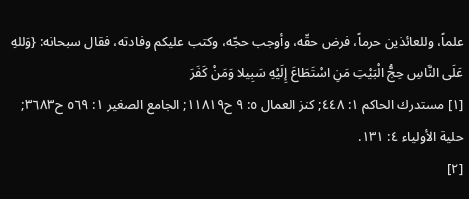علماً، وللعائذين حرماً، فرض حقّه، وأوجب حجّه، وكتب عليكم وفادته، فقال سبحانه: {وَللهِ عَلَى النَّاسِ حِجُّ الْبَيْتِ مَنِ اسْتَطَاعَ إِلَيْهِ سَبِيلا وَمَنْ كَفَرَ
[١] مستدرك الحاكم ١: ٤٤٨; كنز العمال ٥: ٩ ح١١٨١٩; الجامع الصغير ١: ٥٦٩ ح٣٦٨٣; حلية الأولياء ٤: ١٣١.
[٢]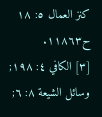كنز العمال ٥: ١٨ ح١١٨٦٣.
[٣] الكافي ٤: ١٩٨; وسائل الشيعة ٨: ٦;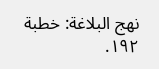نهج البلاغة: خطبة ١٩٢.